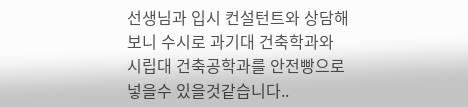선생님과 입시 컨설턴트와 상담해보니 수시로 과기대 건축학과와 시립대 건축공학과를 안전빵으로 넣을수 있을것같습니다..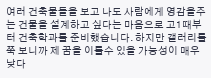여러 건축물들을 보고 나도 사람에게 영감을주는 건물을 설계하고 싶다는 마음으로 고1때부터 건축학과를 준비했습니다. 하지만 갤러리를 쭉 보니까 제 꿈을 이룰수 있을 가능성이 매우 낮다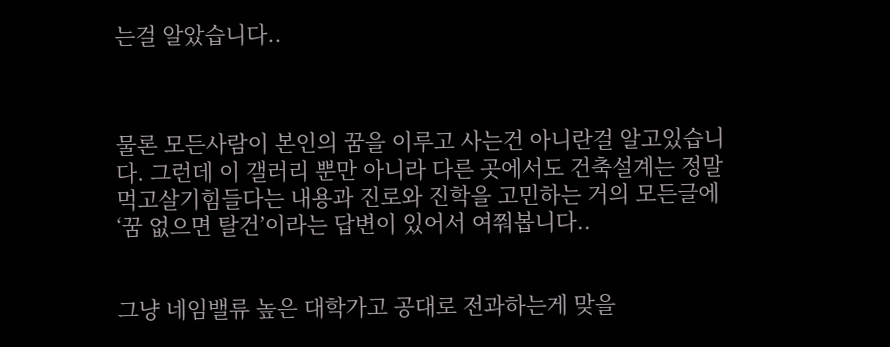는걸 알았습니다..



물론 모든사람이 본인의 꿈을 이루고 사는건 아니란걸 알고있습니다. 그런데 이 갤러리 뿐만 아니라 다른 곳에서도 건축설계는 정말 먹고살기힘들다는 내용과 진로와 진학을 고민하는 거의 모든글에 ‘꿈 없으면 탈건’이라는 답변이 있어서 여쭤봅니다..


그냥 네임밸류 높은 대학가고 공대로 전과하는게 맞을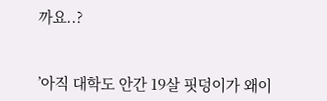까요..?


’아직 대학도 안간 19살 핏덩이가 왜이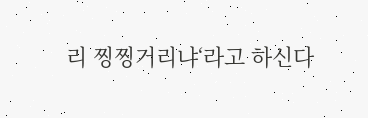리 찡찡거리냐‘라고 하신다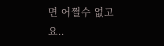면 어쩔수 없고요..